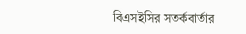বিএসইসির সতর্কবার্তার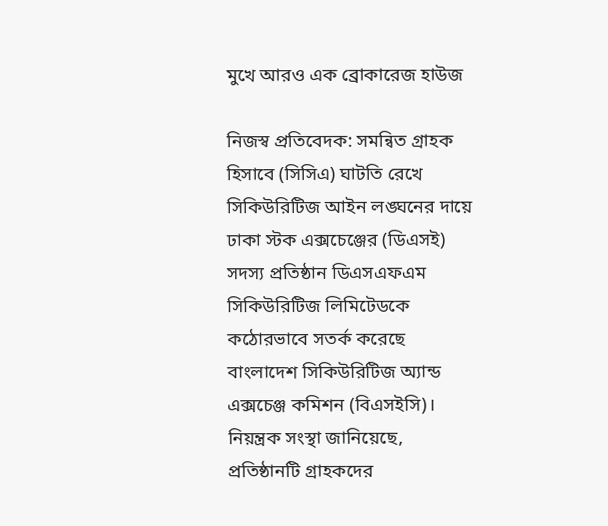মুখে আরও এক ব্রোকারেজ হাউজ

নিজস্ব প্রতিবেদক: সমন্বিত গ্রাহক হিসাবে (সিসিএ) ঘাটতি রেখে সিকিউরিটিজ আইন লঙ্ঘনের দায়ে ঢাকা স্টক এক্সচেঞ্জের (ডিএসই) সদস্য প্রতিষ্ঠান ডিএসএফএম সিকিউরিটিজ লিমিটেডকে কঠোরভাবে সতর্ক করেছে বাংলাদেশ সিকিউরিটিজ অ্যান্ড এক্সচেঞ্জ কমিশন (বিএসইসি)। নিয়ন্ত্রক সংস্থা জানিয়েছে, প্রতিষ্ঠানটি গ্রাহকদের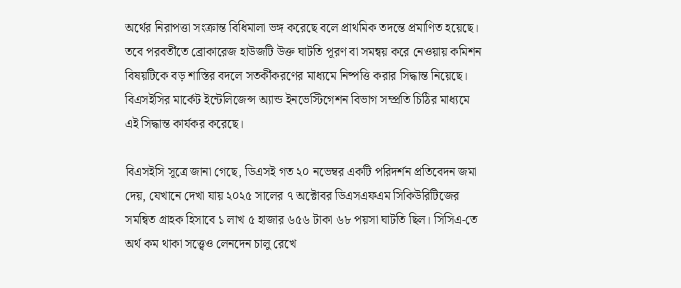অর্থের নিরাপত্তা সংক্রান্ত বিধিমালা ভঙ্গ করেছে বলে প্রাথমিক তদন্তে প্রমাণিত হয়েছে। তবে পরবর্তীতে ব্রোকারেজ হাউজটি উক্ত ঘাটতি পূরণ বা সমন্বয় করে নেওয়ায় কমিশন বিষয়টিকে বড় শাস্তির বদলে সতর্কীকরণের মাধ্যমে নিষ্পত্তি করার সিদ্ধান্ত নিয়েছে। বিএসইসির মার্কেট ইন্টেলিজেন্স অ্যান্ড ইনভেস্টিগেশন বিভাগ সম্প্রতি চিঠির মাধ্যমে এই সিদ্ধান্ত কার্যকর করেছে।

বিএসইসি সূত্রে জানা গেছে, ডিএসই গত ২০ নভেম্বর একটি পরিদর্শন প্রতিবেদন জমা দেয়, যেখানে দেখা যায় ২০২৫ সালের ৭ অক্টোবর ডিএসএফএম সিকিউরিটিজের সমন্বিত গ্রাহক হিসাবে ১ লাখ ৫ হাজার ৬৫৬ টাকা ৬৮ পয়সা ঘাটতি ছিল। সিসিএ-তে অর্থ কম থাকা সত্ত্বেও লেনদেন চালু রেখে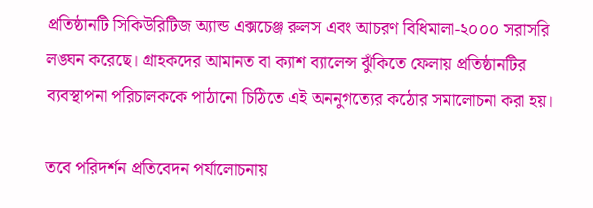প্রতিষ্ঠানটি সিকিউরিটিজ অ্যান্ড এক্সচেঞ্জ রুলস এবং আচরণ বিধিমালা-২০০০ সরাসরি লঙ্ঘন করেছে। গ্রাহকদের আমানত বা ক্যাশ ব্যালেন্স ঝুঁকিতে ফেলায় প্রতিষ্ঠানটির ব্যবস্থাপনা পরিচালককে পাঠানো চিঠিতে এই অননুগত্যের কঠোর সমালোচনা করা হয়।

তবে পরিদর্শন প্রতিবেদন পর্যালোচনায়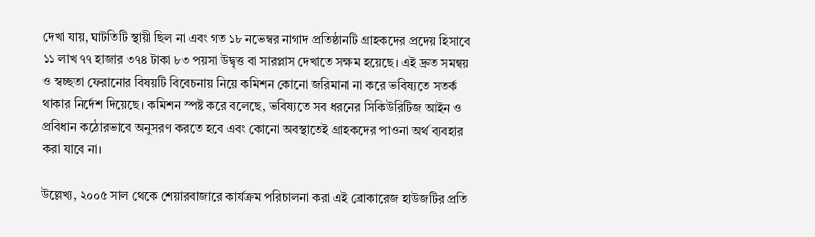দেখা যায়, ঘাটতিটি স্থায়ী ছিল না এবং গত ১৮ নভেম্বর নাগাদ প্রতিষ্ঠানটি গ্রাহকদের প্রদেয় হিসাবে ১১ লাখ ৭৭ হাজার ৩৭৪ টাকা ৮৩ পয়সা উদ্বৃত্ত বা সারপ্লাস দেখাতে সক্ষম হয়েছে। এই দ্রুত সমন্বয় ও স্বচ্ছতা ফেরানোর বিষয়টি বিবেচনায় নিয়ে কমিশন কোনো জরিমানা না করে ভবিষ্যতে সতর্ক থাকার নির্দেশ দিয়েছে। কমিশন স্পষ্ট করে বলেছে, ভবিষ্যতে সব ধরনের সিকিউরিটিজ আইন ও প্রবিধান কঠোরভাবে অনুসরণ করতে হবে এবং কোনো অবস্থাতেই গ্রাহকদের পাওনা অর্থ ব্যবহার করা যাবে না।

উল্লেখ্য, ২০০৫ সাল থেকে শেয়ারবাজারে কার্যক্রম পরিচালনা করা এই ব্রোকারেজ হাউজটির প্রতি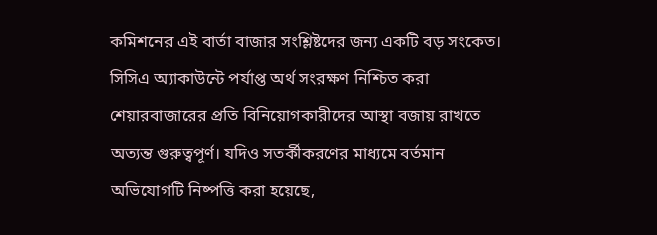কমিশনের এই বার্তা বাজার সংশ্লিষ্টদের জন্য একটি বড় সংকেত। সিসিএ অ্যাকাউন্টে পর্যাপ্ত অর্থ সংরক্ষণ নিশ্চিত করা শেয়ারবাজারের প্রতি বিনিয়োগকারীদের আস্থা বজায় রাখতে অত্যন্ত গুরুত্বপূর্ণ। যদিও সতর্কীকরণের মাধ্যমে বর্তমান অভিযোগটি নিষ্পত্তি করা হয়েছে,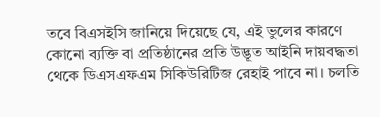তবে বিএসইসি জানিয়ে দিয়েছে যে, এই ভুলের কারণে কোনো ব্যক্তি বা প্রতিষ্ঠানের প্রতি উদ্ভূত আইনি দায়বদ্ধতা থেকে ডিএসএফএম সিকিউরিটিজ রেহাই পাবে না। চলতি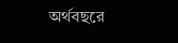অর্থবছরে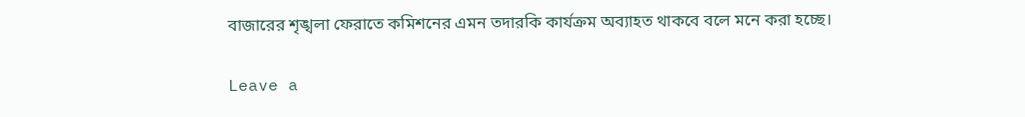বাজারের শৃঙ্খলা ফেরাতে কমিশনের এমন তদারকি কার্যক্রম অব্যাহত থাকবে বলে মনে করা হচ্ছে।

Leave a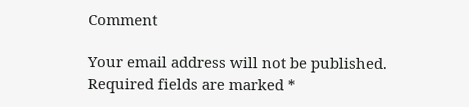Comment

Your email address will not be published. Required fields are marked *